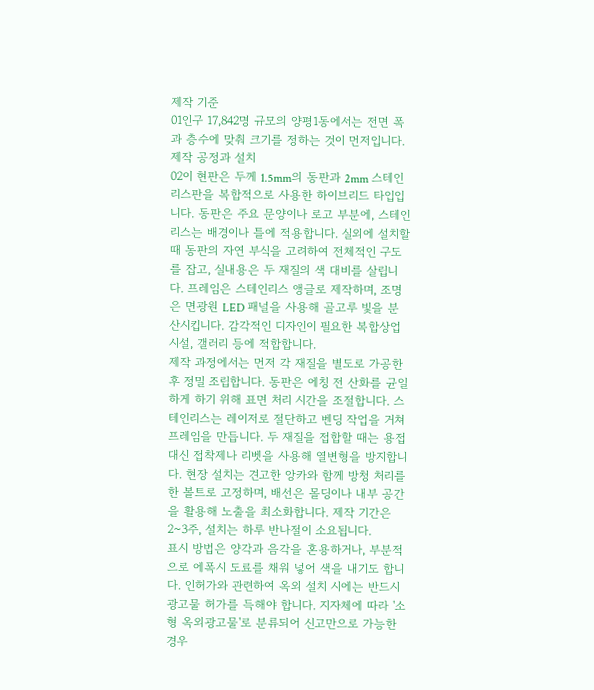제작 기준
01인구 17,842명 규모의 양평1동에서는 전면 폭과 층수에 맞춰 크기를 정하는 것이 먼저입니다.
제작 공정과 설치
02이 현판은 두께 1.5mm의 동판과 2mm 스테인리스판을 복합적으로 사용한 하이브리드 타입입니다. 동판은 주요 문양이나 로고 부분에, 스테인리스는 배경이나 틀에 적용합니다. 실외에 설치할 때 동판의 자연 부식을 고려하여 전체적인 구도를 잡고, 실내용은 두 재질의 색 대비를 살립니다. 프레임은 스테인리스 앵글로 제작하며, 조명은 면광원 LED 패널을 사용해 골고루 빛을 분산시킵니다. 감각적인 디자인이 필요한 복합상업시설, 갤러리 등에 적합합니다.
제작 과정에서는 먼저 각 재질을 별도로 가공한 후 정밀 조립합니다. 동판은 에칭 전 산화를 균일하게 하기 위해 표면 처리 시간을 조절합니다. 스테인리스는 레이저로 절단하고 벤딩 작업을 거쳐 프레임을 만듭니다. 두 재질을 접합할 때는 용접 대신 접착제나 리벳을 사용해 열변형을 방지합니다. 현장 설치는 견고한 앙카와 함께 방청 처리를 한 볼트로 고정하며, 배선은 몰딩이나 내부 공간을 활용해 노출을 최소화합니다. 제작 기간은 2~3주, 설치는 하루 반나절이 소요됩니다.
표시 방법은 양각과 음각을 혼용하거나, 부분적으로 에폭시 도료를 채워 넣어 색을 내기도 합니다. 인허가와 관련하여 옥외 설치 시에는 반드시 광고물 허가를 득해야 합니다. 지자체에 따라 '소형 옥외광고물'로 분류되어 신고만으로 가능한 경우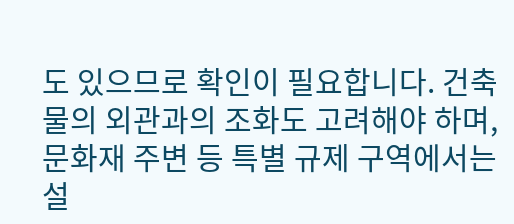도 있으므로 확인이 필요합니다. 건축물의 외관과의 조화도 고려해야 하며, 문화재 주변 등 특별 규제 구역에서는 설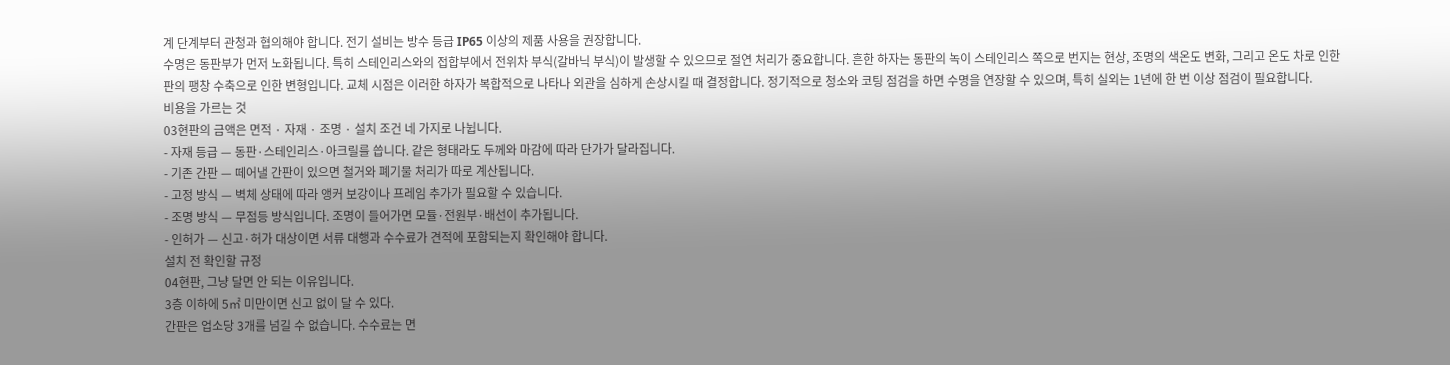계 단계부터 관청과 협의해야 합니다. 전기 설비는 방수 등급 IP65 이상의 제품 사용을 권장합니다.
수명은 동판부가 먼저 노화됩니다. 특히 스테인리스와의 접합부에서 전위차 부식(갈바닉 부식)이 발생할 수 있으므로 절연 처리가 중요합니다. 흔한 하자는 동판의 녹이 스테인리스 쪽으로 번지는 현상, 조명의 색온도 변화, 그리고 온도 차로 인한 판의 팽창 수축으로 인한 변형입니다. 교체 시점은 이러한 하자가 복합적으로 나타나 외관을 심하게 손상시킬 때 결정합니다. 정기적으로 청소와 코팅 점검을 하면 수명을 연장할 수 있으며, 특히 실외는 1년에 한 번 이상 점검이 필요합니다.
비용을 가르는 것
03현판의 금액은 면적 · 자재 · 조명 · 설치 조건 네 가지로 나뉩니다.
- 자재 등급 — 동판·스테인리스·아크릴를 씁니다. 같은 형태라도 두께와 마감에 따라 단가가 달라집니다.
- 기존 간판 — 떼어낼 간판이 있으면 철거와 폐기물 처리가 따로 계산됩니다.
- 고정 방식 — 벽체 상태에 따라 앵커 보강이나 프레임 추가가 필요할 수 있습니다.
- 조명 방식 — 무점등 방식입니다. 조명이 들어가면 모듈·전원부·배선이 추가됩니다.
- 인허가 — 신고·허가 대상이면 서류 대행과 수수료가 견적에 포함되는지 확인해야 합니다.
설치 전 확인할 규정
04현판, 그냥 달면 안 되는 이유입니다.
3층 이하에 5㎡ 미만이면 신고 없이 달 수 있다.
간판은 업소당 3개를 넘길 수 없습니다. 수수료는 면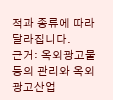적과 종류에 따라 달라집니다.
근거: 옥외광고물 등의 관리와 옥외광고산업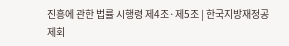진흥에 관한 법률 시행령 제4조·제5조 | 한국지방재정공제회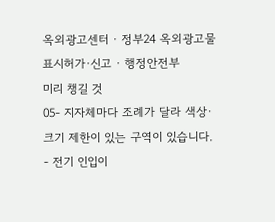옥외광고센터 · 정부24 옥외광고물 표시허가·신고 · 행정안전부
미리 챙길 것
05- 지자체마다 조례가 달라 색상·크기 제한이 있는 구역이 있습니다.
- 전기 인입이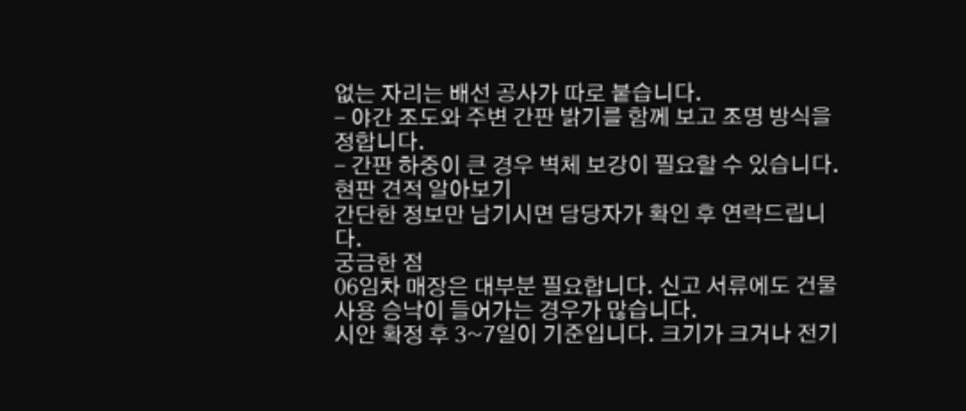없는 자리는 배선 공사가 따로 붙습니다.
- 야간 조도와 주변 간판 밝기를 함께 보고 조명 방식을 정합니다.
- 간판 하중이 큰 경우 벽체 보강이 필요할 수 있습니다.
현판 견적 알아보기
간단한 정보만 남기시면 담당자가 확인 후 연락드립니다.
궁금한 점
06임차 매장은 대부분 필요합니다. 신고 서류에도 건물 사용 승낙이 들어가는 경우가 많습니다.
시안 확정 후 3~7일이 기준입니다. 크기가 크거나 전기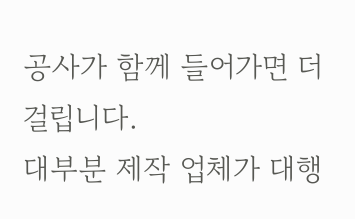공사가 함께 들어가면 더 걸립니다.
대부분 제작 업체가 대행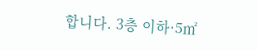합니다. 3층 이하·5㎡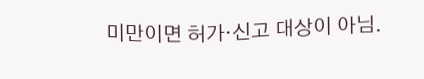미만이면 허가·신고 대상이 아님.